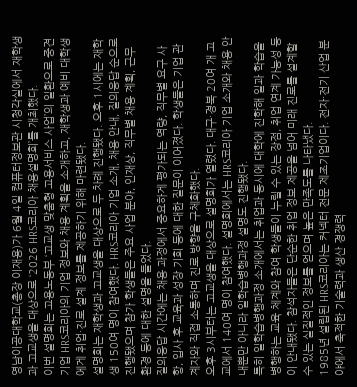영남이공대학교(총장 이재용)가 6월 4일 컴퓨터정보관 시청각실에서 재학생과 고교생을 대상으로 ‘2026 HRS코리아 채용설명회’를 개최했다.
이번 설명회는 고용노동부 ‘고교생 맞춤형 고용서비스 사업’의 일환으로 중견기업 HRS코리아의 기업 정보와 채용 계획을 소개하고, 재학생과 예비 대학생에게 취업·진로 설계 정보를 제공하기 위해 마련됐다.
설명회는 재학생과 고교생을 대상으로 두 차례 진행됐다. 오후 1시에는 재학생 150여 명이 참여했다. HRS코리아 기업 소개, 채용 안내, 질의응답 순으로 진행됐으며 참가 학생들은 주요 사업 분야, 인재상, 직무별 채용 계획, 근무 환경 등에 대한 설명을 들었다.
질의응답 시간에는 채용 과정에서 중요하게 평가되는 역량, 직무별 요구 사항, 입사 후 교육과 성장 기회 등에 대한 질문이 이어졌다. 학생들은 기업 관계자와 직접 소통하며 진로 방향을 구체화했다.
오후 3시부터는 고교생을 대상으로 설명회가 열렸다. 대구·경북 20여 개 고교에서 140여 명이 참여했다. 설명회에서는 HRS코리아 기업 소개와 채용 안내뿐만 아니라 일학습병행과정 설명도 진행됐다.
특히 일학습병행과정 소개에서는 취업과 동시에 대학에 진학해 일과 학습을 병행하는 교육 체계와 참여 학생들이 누릴 수 있는 장점, 취업 연계 가능성 등이 안내됐다. 참석자들은 단순한 취업 정보 제공을 넘어 미래 진로를 설계할 수 있는 실질적인 정보를 얻으며 높은 만족도를 나타냈다.
1985년 설립된 HRS코리아는 커넥터 전문 제조기업이다. 전자·전기 산업 분야에서 축적한 기술력과 생산 경쟁력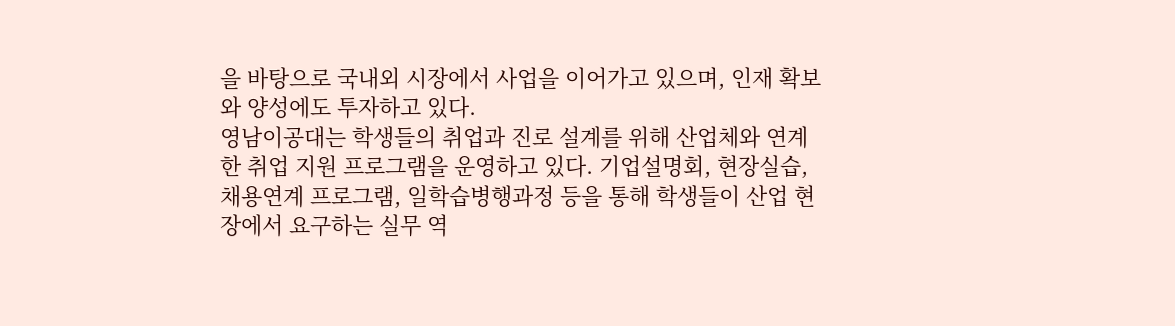을 바탕으로 국내외 시장에서 사업을 이어가고 있으며, 인재 확보와 양성에도 투자하고 있다.
영남이공대는 학생들의 취업과 진로 설계를 위해 산업체와 연계한 취업 지원 프로그램을 운영하고 있다. 기업설명회, 현장실습, 채용연계 프로그램, 일학습병행과정 등을 통해 학생들이 산업 현장에서 요구하는 실무 역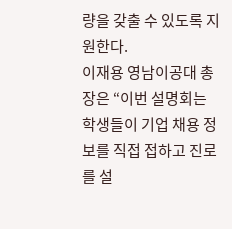량을 갖출 수 있도록 지원한다.
이재용 영남이공대 총장은 “이번 설명회는 학생들이 기업 채용 정보를 직접 접하고 진로를 설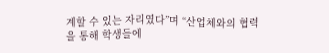계할 수 있는 자리였다”며 “산업체와의 협력을 통해 학생들에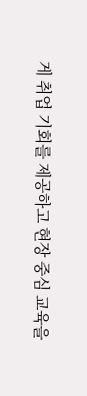게 취업 기회를 제공하고 현장 중심 교육을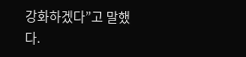강화하겠다”고 말했다.